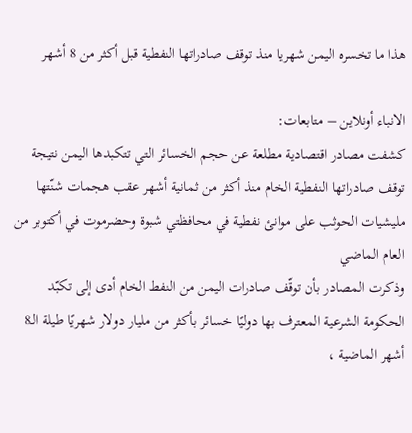هذا ما تخسره اليمن شهريا منذ توقف صادراتها النفطية قبل أكثر من 8 أشهر

الانباء أونلاين – متابعات:
كشفت مصادر اقتصادية مطلعة عن حجم الخسائر التي تتكبدها اليمن نتيجة توقف صادراتها النفطية الخام منذ أكثر من ثمانية أشهر عقب هجمات شنّتها مليشيات الحوثب على موانئ نفطية في محافظتي شبوة وحضرموت في أكتوبر من العام الماضي
وذكرت المصادر بأن توقّف صادرات اليمن من النفط الخام أدى إلى تكبّد الحكومة الشرعية المعترف بها دوليًا خسائر بأكثر من مليار دولار شهريًا طيلة الـ8 أشهر الماضية ،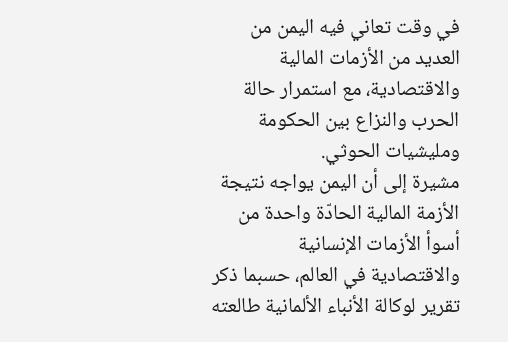في وقت تعاني فيه اليمن من العديد من الأزمات المالية والاقتصادية، مع استمرار حالة الحرب والنزاع بين الحكومة ومليشيات الحوثي.
مشيرة إلى أن اليمن يواجه نتيجة الأزمة المالية الحادّة واحدة من أسوأ الأزمات الإنسانية والاقتصادية في العالم، حسبما ذكر تقرير لوكالة الأنباء الألمانية طالعته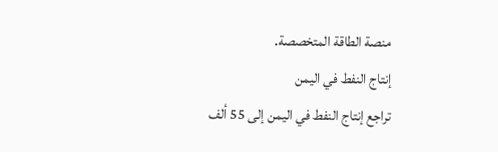منصة الطاقة المتخصصة.
إنتاج النفط في اليمن
تراجع إنتاج النفط في اليمن إلى 55 ألف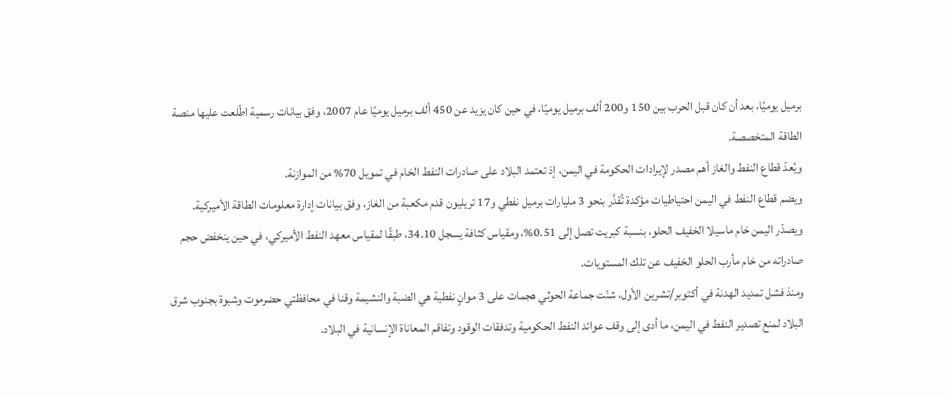برميل يوميًا، بعد أن كان قبل الحرب بين 150 و200 ألف برميل يوميًا، في حين كان يزيد عن 450 ألف برميل يوميًا عام 2007، وفق بيانات رسمية اطّلعت عليها منصة الطاقة المتخصصة.
ويُعدّ قطاع النفط والغاز أهم مصدر لإيرادات الحكومة في اليمن، إذ تعتمد البلاد على صادرات النفط الخام في تمويل 70% من الموازنة.
ويضم قطاع النفط في اليمن احتياطيات مؤكدة تُقدَّر بنحو 3 مليارات برميل نفطي و17 تريليون قدم مكعبة من الغاز، وفق بيانات إدارة معلومات الطاقة الأميركية.
ويصدّر اليمن خام ماسيلا الخفيف الحلو، بنسبة كبريت تصل إلى 0.51%، ومقياس كثافة يسجل 34.10، طبقًا لمقياس معهد النفط الأميركي، في حين ينخفض حجم صادراته من خام مأرب الحلو الخفيف عن تلك المستويات.
ومنذ فشل تمديد الهدنة في أكتوبر/تشرين الأول، شنّت جماعة الحوثي هجمات على 3 موانٍ نفطية هي الضبة والنشيمة وقنا في محافظتي حضرموت وشبوة بجنوب شرق البلاد لمنع تصدير النفط في اليمن، ما أدى إلى وقف عوائد النفط الحكومية وتدفقات الوقود وتفاقم المعاناة الإنسانية في البلاد.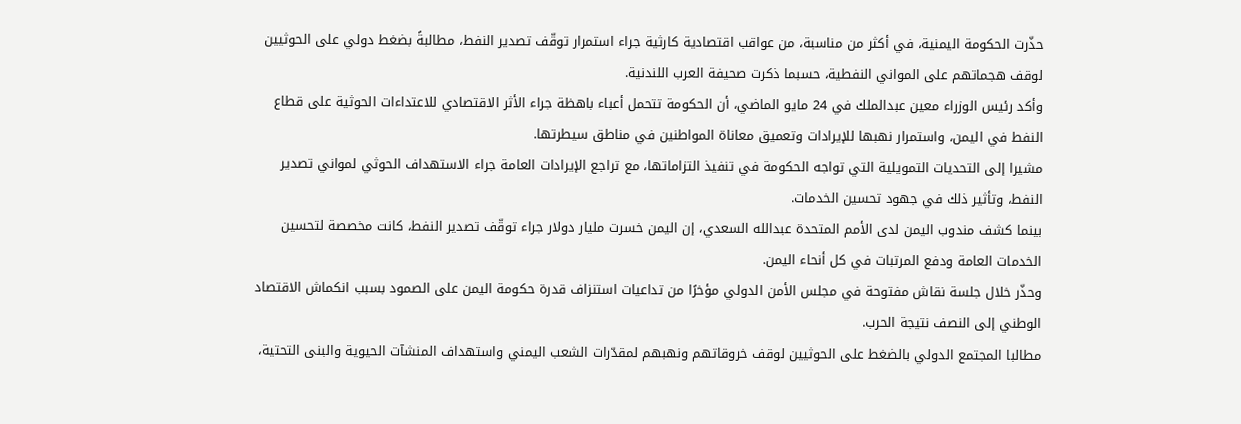حذّرت الحكومة اليمنية، في أكثر من مناسبة، من عواقب اقتصادية كارثية جراء استمرار توقّف تصدير النفط، مطالبةً بضغط دولي على الحوثيين لوقف هجماتهم على المواني النفطية، حسبما ذكرت صحيفة العرب اللندنية.
وأكد رئيس الوزراء معين عبدالملك في 24 مايو الماضي، أن الحكومة تتحمل أعباء باهظة جراء الأثر الاقتصادي للاعتداءات الحوثية على قطاع النفط في اليمن، واستمرار نهبها للإيرادات وتعميق معاناة المواطنين في مناطق سيطرتها.
مشيرا إلى التحديات التمويلية التي تواجه الحكومة في تنفيذ التزاماتها، مع تراجع الإيرادات العامة جراء الاستهداف الحوثي لمواني تصدير النفط، وتأثير ذلك في جهود تحسين الخدمات.
بينما كشف مندوب اليمن لدى الأمم المتحدة عبدالله السعدي، إن اليمن خسرت مليار دولار جراء توقّف تصدير النفط، كانت مخصصة لتحسين الخدمات العامة ودفع المرتبات في كل أنحاء اليمن.
وحذّر خلال جلسة نقاش مفتوحة في مجلس الأمن الدولي مؤخرًا من تداعيات استنزاف قدرة حكومة اليمن على الصمود بسبب انكماش الاقتصاد الوطني إلى النصف نتيجة الحرب.
مطالبا المجتمع الدولي بالضغط على الحوثيين لوقف خروقاتهم ونهبهم لمقدّرات الشعب اليمني واستهداف المنشآت الحيوية والبنى التحتية،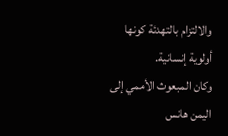والالتزام بالتهدئة كونها أولوية إنسانية.
وكان المبعوث الأممي إلى اليمن هانس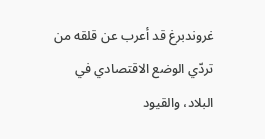غروندبرغ قد أعرب عن قلقه من تردّي الوضع الاقتصادي في البلاد، والقيود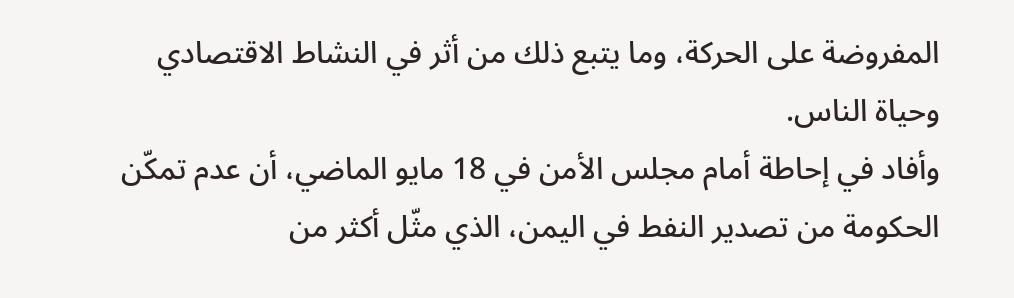المفروضة على الحركة، وما يتبع ذلك من أثر في النشاط الاقتصادي وحياة الناس.
وأفاد في إحاطة أمام مجلس الأمن في 18 مايو الماضي، أن عدم تمكّن الحكومة من تصدير النفط في اليمن، الذي مثّل أكثر من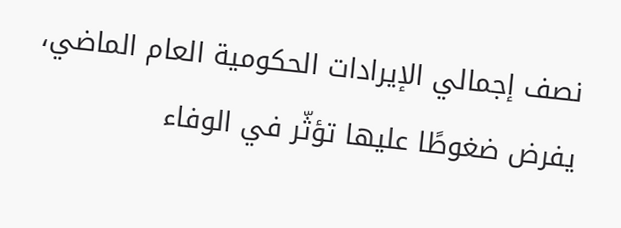نصف إجمالي الإيرادات الحكومية العام الماضي، يفرض ضغوطًا عليها تؤثّر في الوفاء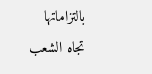بالتزاماتها تجاه الشعب